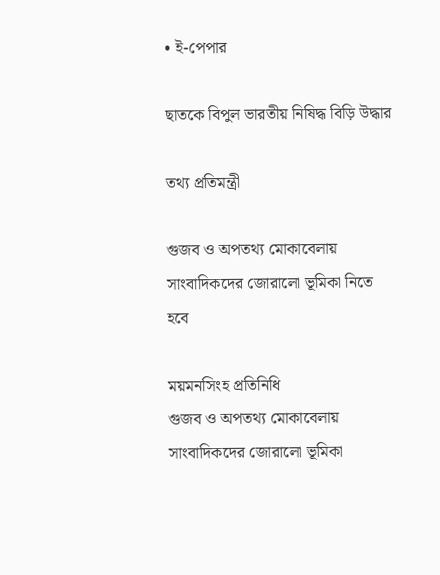• ই-পেপার

ছাতকে বিপুল ভারতীয় নিষিদ্ধ বিড়ি উদ্ধার

তথ্য প্রতিমন্ত্রী

গুজব ও অপতথ্য মোকাবেলায় সাংবাদিকদের জোরালো ভূমিকা নিতে হবে

ময়মনসিংহ প্রতিনিধি
গুজব ও অপতথ্য মোকাবেলায় সাংবাদিকদের জোরালো ভূমিকা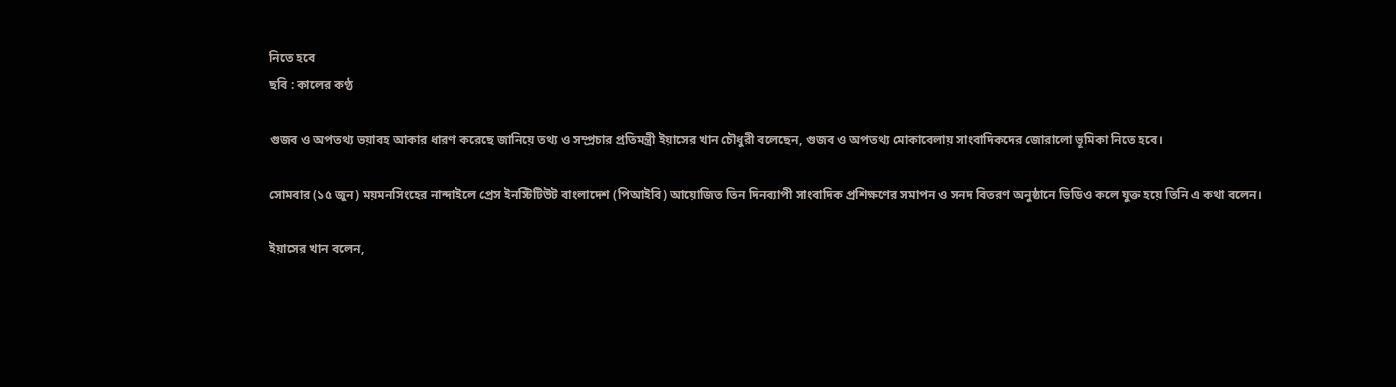নিতে হবে
ছবি : কালের কণ্ঠ

গুজব ও অপতথ্য ভয়াবহ আকার ধারণ করেছে জানিয়ে তথ্য ও সম্প্রচার প্রতিমন্ত্রী ইয়াসের খান চৌধুরী বলেছেন, গুজব ও অপতথ্য মোকাবেলায় সাংবাদিকদের জোরালো ভূমিকা নিতে হবে।

সোমবার (১৫ জুন) ময়মনসিংহের নান্দাইলে প্রেস ইনস্টিটিউট বাংলাদেশ (পিআইবি) আয়োজিত তিন দিনব্যাপী সাংবাদিক প্রশিক্ষণের সমাপন ও সনদ বিতরণ অনুষ্ঠানে ভিডিও কলে যুক্ত হয়ে তিনি এ কথা বলেন।

ইয়াসের খান বলেন,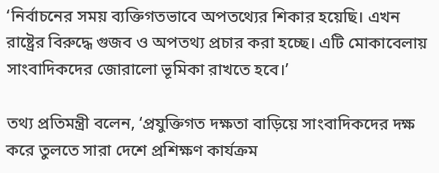‘নির্বাচনের সময় ব্যক্তিগতভাবে অপতথ্যের শিকার হয়েছি। এখন রাষ্ট্রের বিরুদ্ধে গুজব ও অপতথ্য প্রচার করা হচ্ছে। এটি মোকাবেলায় সাংবাদিকদের জোরালো ভূমিকা রাখতে হবে।’

তথ্য প্রতিমন্ত্রী বলেন, ‘প্রযুক্তিগত দক্ষতা বাড়িয়ে সাংবাদিকদের দক্ষ করে তুলতে সারা দেশে প্রশিক্ষণ কার্যক্রম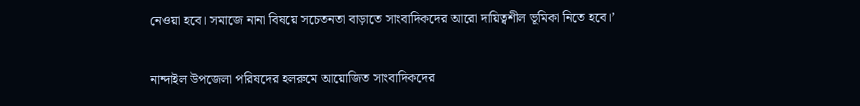নেওয়া হবে। সমাজে নানা বিষয়ে সচেতনতা বাড়াতে সাংবাদিকদের আরো দায়িত্বশীল ভূমিকা নিতে হবে।’

নান্দাইল উপজেলা পরিষদের হলরুমে আয়োজিত সাংবাদিকদের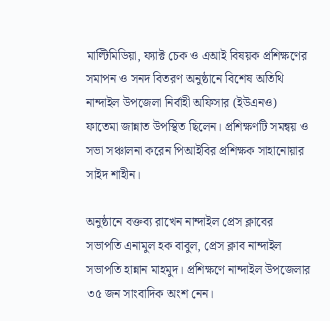মাল্টিমিডিয়া, ফ্যাক্ট চেক ও এআই বিষয়ক প্রশিক্ষণের সমাপন ও সনদ বিতরণ অনুষ্ঠানে বিশেষ অতিথি নান্দাইল উপজেলা নির্বাহী অফিসার (ইউএনও) ফাতেমা জান্নাত উপস্থিত ছিলেন। প্রশিক্ষণটি সমন্বয় ও সভা সঞ্চালনা করেন পিআইবির প্রশিক্ষক সাহানোয়ার সাইদ শাহীন।

অনুষ্ঠানে বক্তব্য রাখেন নান্দাইল প্রেস ক্লাবের সভাপতি এনামুল হক বাবুল, প্রেস ক্লাব নান্দাইল সভাপতি হান্নান মাহমুদ। প্রশিক্ষণে নান্দাইল উপজেলার ৩৫ জন সাংবাদিক অংশ নেন।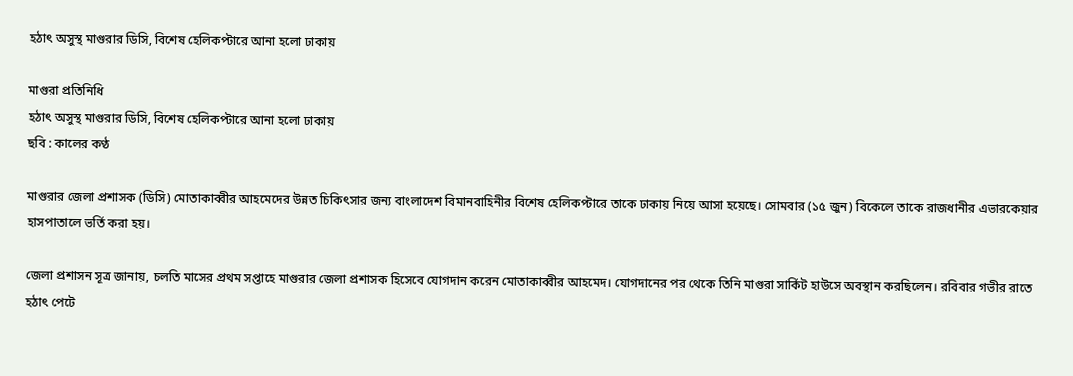হঠাৎ অসুস্থ মাগুরার ডিসি, বিশেষ হেলিকপ্টারে আনা হলো ঢাকায়

মাগুরা প্রতিনিধি
হঠাৎ অসুস্থ মাগুরার ডিসি, বিশেষ হেলিকপ্টারে আনা হলো ঢাকায়
ছবি : কালের কণ্ঠ

মাগুরার জেলা প্রশাসক (ডিসি) মোতাকাব্বীর আহমেদের উন্নত চিকিৎসার জন্য বাংলাদেশ বিমানবাহিনীর বিশেষ হেলিকপ্টারে তাকে ঢাকায় নিয়ে আসা হয়েছে। সোমবার (১৫ জুন) বিকেলে তাকে রাজধানীর এভারকেয়ার হাসপাতালে ভর্তি করা হয়।

জেলা প্রশাসন সূত্র জানায়, চলতি মাসের প্রথম সপ্তাহে মাগুরার জেলা প্রশাসক হিসেবে যোগদান করেন মোতাকাব্বীর আহমেদ। যোগদানের পর থেকে তিনি মাগুরা সার্কিট হাউসে অবস্থান করছিলেন। রবিবার গভীর রাতে হঠাৎ পেটে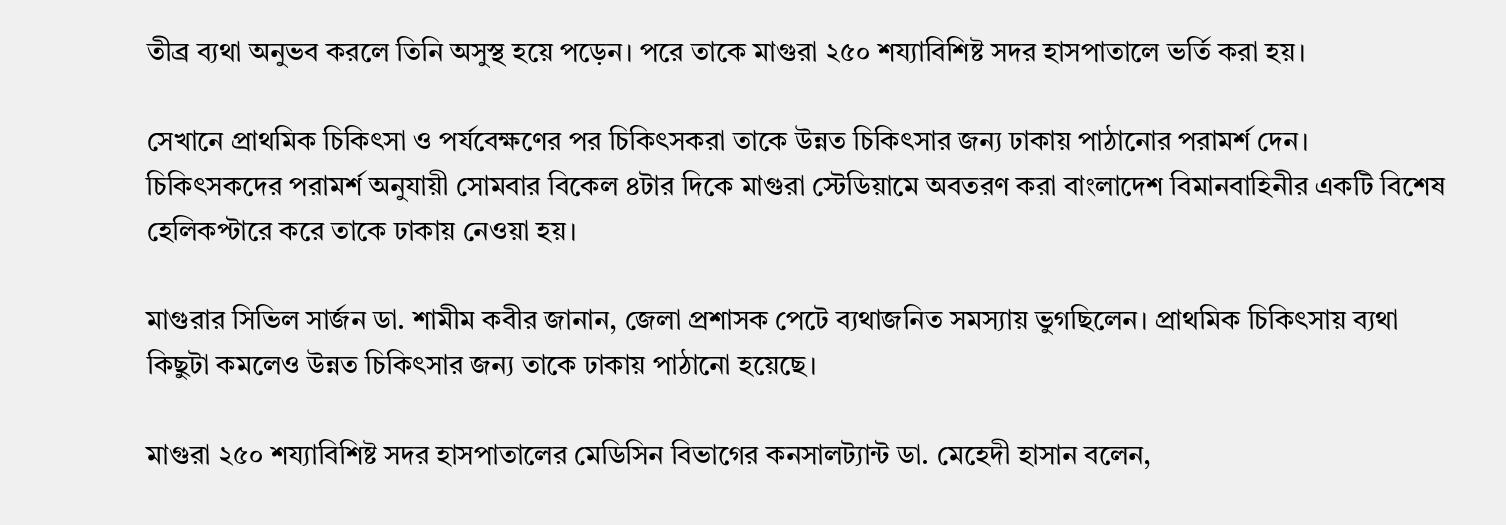তীব্র ব্যথা অনুভব করলে তিনি অসুস্থ হয়ে পড়েন। পরে তাকে মাগুরা ২৫০ শয্যাবিশিষ্ট সদর হাসপাতালে ভর্তি করা হয়।

সেখানে প্রাথমিক চিকিৎসা ও পর্যবেক্ষণের পর চিকিৎসকরা তাকে উন্নত চিকিৎসার জন্য ঢাকায় পাঠানোর পরামর্শ দেন। চিকিৎসকদের পরামর্শ অনুযায়ী সোমবার বিকেল ৪টার দিকে মাগুরা স্টেডিয়ামে অবতরণ করা বাংলাদেশ বিমানবাহিনীর একটি বিশেষ হেলিকপ্টারে করে তাকে ঢাকায় নেওয়া হয়।

মাগুরার সিভিল সার্জন ডা. শামীম কবীর জানান, জেলা প্রশাসক পেটে ব্যথাজনিত সমস্যায় ভুগছিলেন। প্রাথমিক চিকিৎসায় ব্যথা কিছুটা কমলেও উন্নত চিকিৎসার জন্য তাকে ঢাকায় পাঠানো হয়েছে।

মাগুরা ২৫০ শয্যাবিশিষ্ট সদর হাসপাতালের মেডিসিন বিভাগের কনসালট্যান্ট ডা. মেহেদী হাসান বলেন,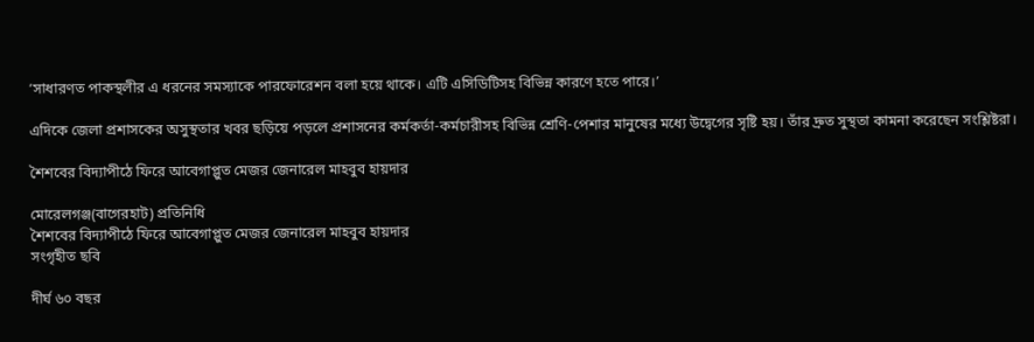‘সাধারণত পাকস্থলীর এ ধরনের সমস্যাকে পারফোরেশন বলা হয়ে থাকে। এটি এসিডিটিসহ বিভিন্ন কারণে হতে পারে।’

এদিকে জেলা প্রশাসকের অসুস্থতার খবর ছড়িয়ে পড়লে প্রশাসনের কর্মকর্তা-কর্মচারীসহ বিভিন্ন শ্রেণি-পেশার মানুষের মধ্যে উদ্বেগের সৃষ্টি হয়। তাঁর দ্রুত সুস্থতা কামনা করেছেন সংশ্লিষ্টরা।

শৈশবের বিদ্যাপীঠে ফিরে আবেগাপ্লুত মেজর জেনারেল মাহবুব হায়দার

মোরেলগঞ্জ(বাগেরহাট) প্রতিনিধি
শৈশবের বিদ্যাপীঠে ফিরে আবেগাপ্লুত মেজর জেনারেল মাহবুব হায়দার
সংগৃহীত ছবি

দীর্ঘ ৬০ বছর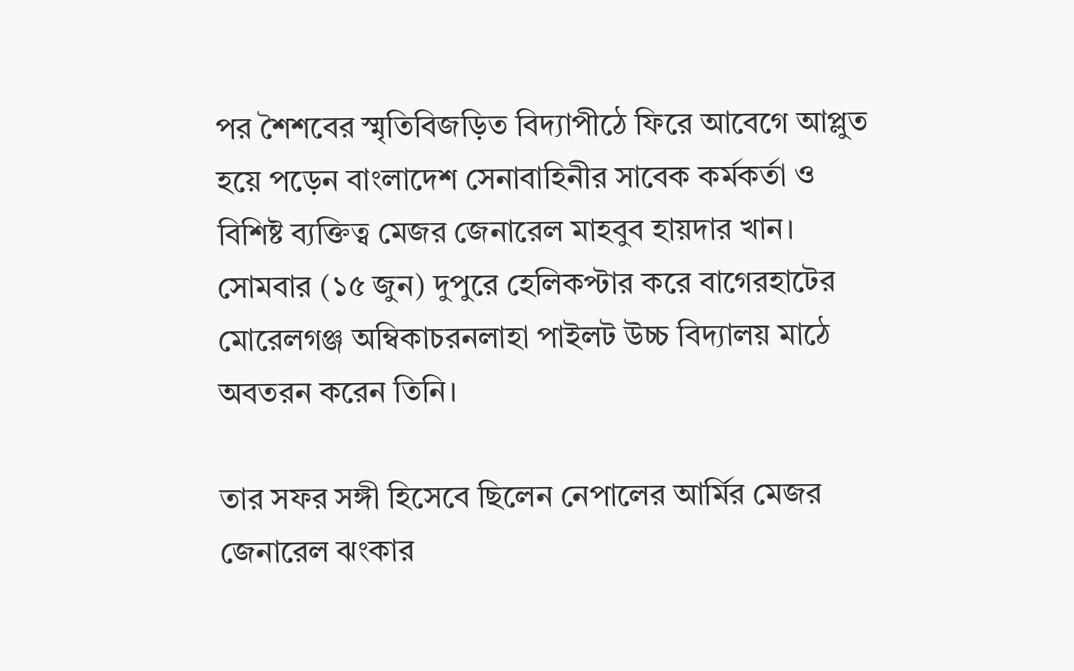পর শৈশবের স্মৃতিবিজড়িত বিদ্যাপীঠে ফিরে আবেগে আপ্লুত হয়ে পড়েন বাংলাদেশ সেনাবাহিনীর সাবেক কর্মকর্তা ও বিশিষ্ট ব্যক্তিত্ব মেজর জেনারেল মাহবুব হায়দার খান। সোমবার (১৫ জুন) দুপুরে হেলিকপ্টার করে বাগেরহাটের মোরেলগঞ্জ অম্বিকাচরনলাহা পাইলট উচ্চ বিদ্যালয় মাঠে অবতরন করেন তিনি।

তার সফর সঙ্গী হিসেবে ছিলেন নেপালের আর্মির মেজর জেনারেল ঝংকার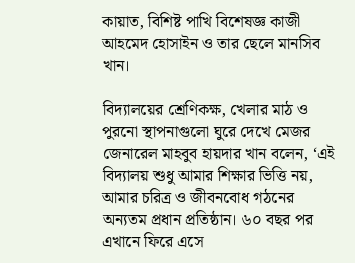কায়াত, বিশিষ্ট পাখি বিশেষজ্ঞ কাজী আহমেদ হোসাইন ও তার ছেলে মানসিব খান।

বিদ্যালয়ের শ্রেণিকক্ষ, খেলার মাঠ ও পুরনো স্থাপনাগুলো ঘুরে দেখে মেজর জেনারেল মাহবুব হায়দার খান বলেন, ‘এই বিদ্যালয় শুধু আমার শিক্ষার ভিত্তি নয়, আমার চরিত্র ও জীবনবোধ গঠনের অন্যতম প্রধান প্রতিষ্ঠান। ৬০ বছর পর এখানে ফিরে এসে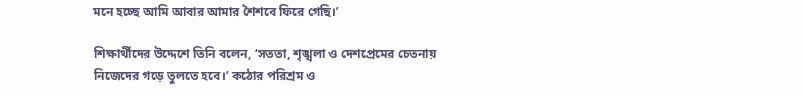মনে হচ্ছে আমি আবার আমার শৈশবে ফিরে গেছি।’

শিক্ষার্থীদের উদ্দেশে তিনি বলেন, ‘সততা, শৃঙ্খলা ও দেশপ্রেমের চেতনায় নিজেদের গড়ে তুলতে হবে।’ কঠোর পরিশ্রম ও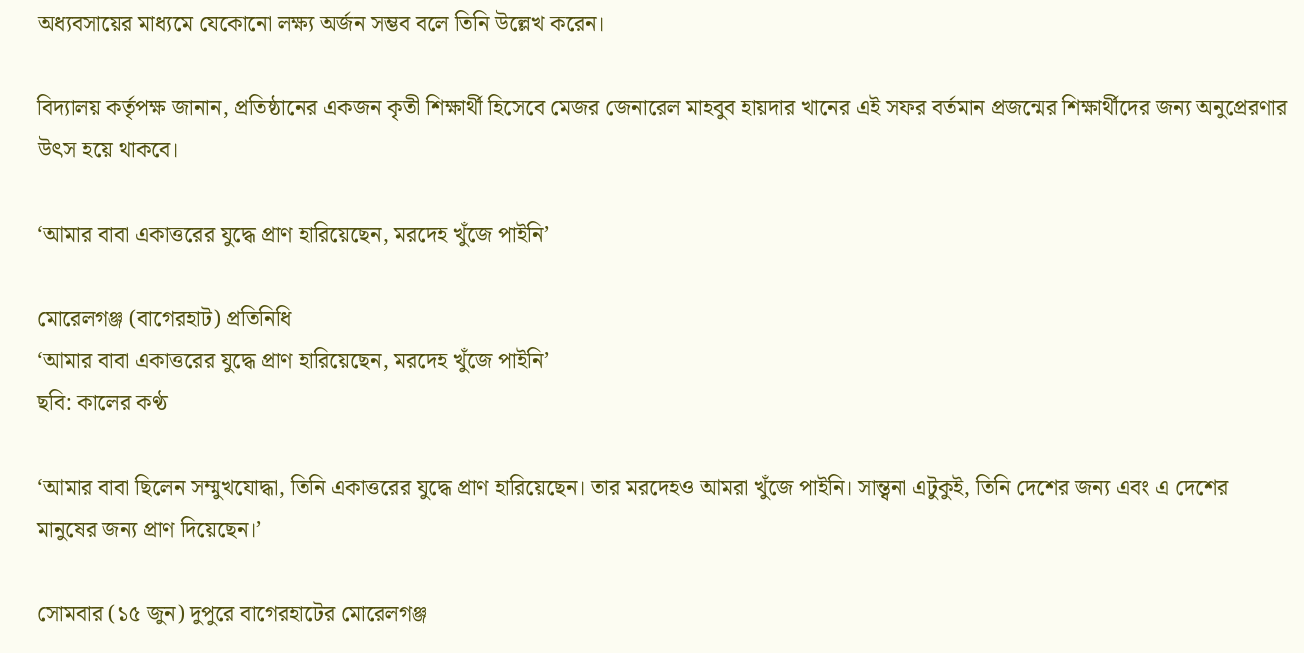অধ্যবসায়ের মাধ্যমে যেকোনো লক্ষ্য অর্জন সম্ভব বলে তিনি উল্লেখ করেন।

বিদ্যালয় কর্তৃপক্ষ জানান, প্রতিষ্ঠানের একজন কৃতী শিক্ষার্থী হিসেবে মেজর জেনারেল মাহবুব হায়দার খানের এই সফর বর্তমান প্রজন্মের শিক্ষার্থীদের জন্য অনুপ্রেরণার উৎস হয়ে থাকবে।

‘আমার বাবা একাত্তরের যুদ্ধে প্রাণ হারিয়েছেন, মরদেহ খুঁজে পাইনি’

মোরেলগঞ্জ (বাগেরহাট) প্রতিনিধি
‘আমার বাবা একাত্তরের যুদ্ধে প্রাণ হারিয়েছেন, মরদেহ খুঁজে পাইনি’
ছবি: কালের কণ্ঠ

‘আমার বাবা ছিলেন সম্মুখযোদ্ধা, তিনি একাত্তরের যুদ্ধে প্রাণ হারিয়েছেন। তার মরদেহও আমরা খুঁজে পাইনি। সান্ত্বনা এটুকুই, তিনি দেশের জন্য এবং এ দেশের মানুষের জন্য প্রাণ দিয়েছেন।’

সোমবার (১৫ জুন) দুপুরে বাগেরহাটের মোরেলগঞ্জ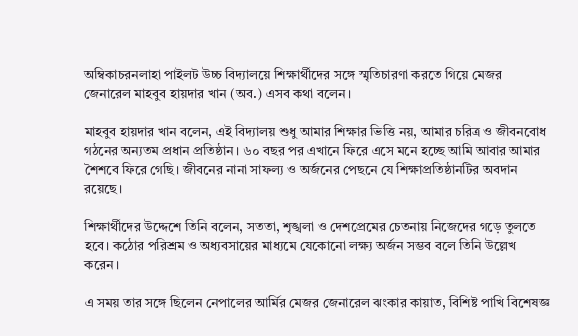অম্বিকাচরনলাহা পাইলট উচ্চ বিদ্যালয়ে শিক্ষার্থীদের সঙ্গে স্মৃতিচারণা করতে গিয়ে মেজর জেনারেল মাহবুব হায়দার খান (অব.) এসব কথা বলেন।

মাহবুব হায়দার খান বলেন, এই বিদ্যালয় শুধু আমার শিক্ষার ভিত্তি নয়, আমার চরিত্র ও জীবনবোধ গঠনের অন্যতম প্রধান প্রতিষ্ঠান। ৬০ বছর পর এখানে ফিরে এসে মনে হচ্ছে আমি আবার আমার শৈশবে ফিরে গেছি। জীবনের নানা সাফল্য ও অর্জনের পেছনে যে শিক্ষাপ্রতিষ্ঠানটির অবদান রয়েছে।

শিক্ষার্থীদের উদ্দেশে তিনি বলেন, সততা, শৃঙ্খলা ও দেশপ্রেমের চেতনায় নিজেদের গড়ে তুলতে হবে। কঠোর পরিশ্রম ও অধ্যবসায়ের মাধ্যমে যেকোনো লক্ষ্য অর্জন সম্ভব বলে তিনি উল্লেখ করেন।

এ সময় তার সঙ্গে ছিলেন নেপালের আর্মির মেজর জেনারেল ঝংকার কায়াত, বিশিষ্ট পাখি বিশেষজ্ঞ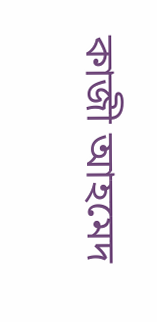কাজী আহমেদ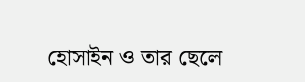হোসাইন ও তার ছেলে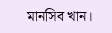মানসিব খান।